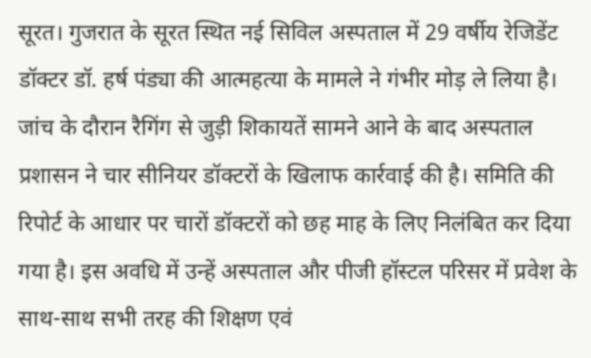सूरत। गुजरात के सूरत स्थित नई सिविल अस्पताल में 29 वर्षीय रेजिडेंट डॉक्टर डॉ. हर्ष पंड्या की आत्महत्या के मामले ने गंभीर मोड़ ले लिया है। जांच के दौरान रैगिंग से जुड़ी शिकायतें सामने आने के बाद अस्पताल प्रशासन ने चार सीनियर डॉक्टरों के खिलाफ कार्रवाई की है। समिति की रिपोर्ट के आधार पर चारों डॉक्टरों को छह माह के लिए निलंबित कर दिया गया है। इस अवधि में उन्हें अस्पताल और पीजी हॉस्टल परिसर में प्रवेश के साथ-साथ सभी तरह की शिक्षण एवं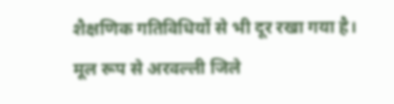शैक्षणिक गतिविधियों से भी दूर रखा गया है।
मूल रूप से अरवल्ली जिले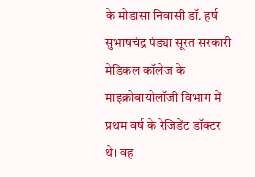के मोडासा निवासी डॉ. हर्ष सुभाषचंद्र पंड्या सूरत सरकारी मेडिकल कॉलेज के माइक्रोबायोलॉजी विभाग में प्रथम वर्ष के रेजिडेंट डॉक्टर थे। वह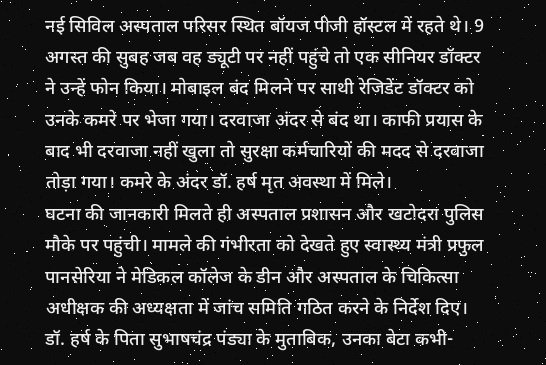नई सिविल अस्पताल परिसर स्थित बॉयज पीजी हॉस्टल में रहते थे। 9 अगस्त की सुबह जब वह ड्यूटी पर नहीं पहुंचे तो एक सीनियर डॉक्टर ने उन्हें फोन किया। मोबाइल बंद मिलने पर साथी रेजिडेंट डॉक्टर को उनके कमरे पर भेजा गया। दरवाजा अंदर से बंद था। काफी प्रयास के बाद भी दरवाजा नहीं खुला तो सुरक्षा कर्मचारियों की मदद से दरवाजा तोड़ा गया। कमरे के अंदर डॉ. हर्ष मृत अवस्था में मिले।
घटना की जानकारी मिलते ही अस्पताल प्रशासन और खटोदरा पुलिस मौके पर पहुंची। मामले की गंभीरता को देखते हुए स्वास्थ्य मंत्री प्रफुल पानसेरिया ने मेडिकल कॉलेज के डीन और अस्पताल के चिकित्सा अधीक्षक की अध्यक्षता में जांच समिति गठित करने के निर्देश दिए।
डॉ. हर्ष के पिता सुभाषचंद्र पंड्या के मुताबिक, उनका बेटा कभी-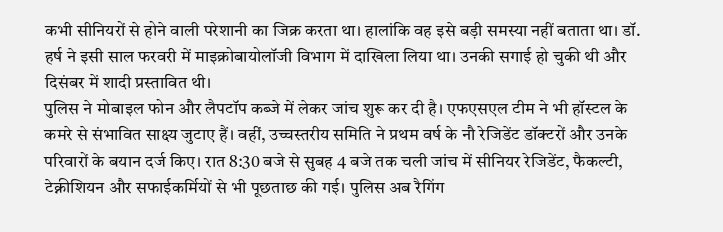कभी सीनियरों से होने वाली परेशानी का जिक्र करता था। हालांकि वह इसे बड़ी समस्या नहीं बताता था। डॉ. हर्ष ने इसी साल फरवरी में माइक्रोबायोलॉजी विभाग में दाखिला लिया था। उनकी सगाई हो चुकी थी और दिसंबर में शादी प्रस्तावित थी।
पुलिस ने मोबाइल फोन और लैपटॉप कब्जे में लेकर जांच शुरू कर दी है। एफएसएल टीम ने भी हॉस्टल के कमरे से संभावित साक्ष्य जुटाए हैं। वहीं, उच्चस्तरीय समिति ने प्रथम वर्ष के नौ रेजिडेंट डॉक्टरों और उनके परिवारों के बयान दर्ज किए। रात 8:30 बजे से सुबह 4 बजे तक चली जांच में सीनियर रेजिडेंट, फैकल्टी, टेक्नीशियन और सफाईकर्मियों से भी पूछताछ की गई। पुलिस अब रैगिंग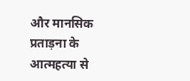और मानसिक प्रताड़ना के आत्महत्या से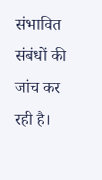संभावित संबंधों की जांच कर रही है।